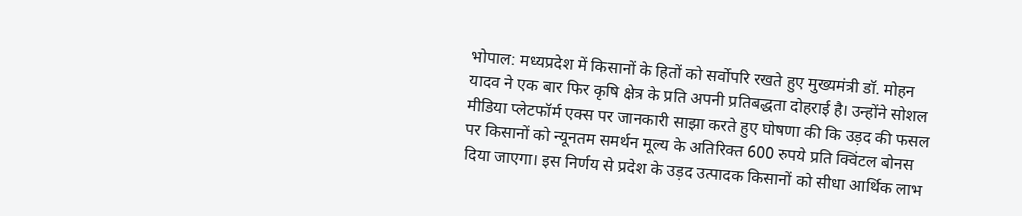भोपाल: मध्यप्रदेश में किसानों के हितों को सर्वोपरि रखते हुए मुख्यमंत्री डॉ. मोहन यादव ने एक बार फिर कृषि क्षेत्र के प्रति अपनी प्रतिबद्धता दोहराई है। उन्होंने सोशल मीडिया प्लेटफॉर्म एक्स पर जानकारी साझा करते हुए घोषणा की कि उड़द की फसल पर किसानों को न्यूनतम समर्थन मूल्य के अतिरिक्त 600 रुपये प्रति क्विंटल बोनस दिया जाएगा। इस निर्णय से प्रदेश के उड़द उत्पादक किसानों को सीधा आर्थिक लाभ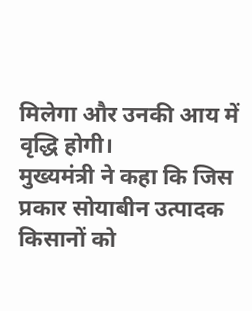मिलेगा और उनकी आय में वृद्धि होगी।
मुख्यमंत्री ने कहा कि जिस प्रकार सोयाबीन उत्पादक किसानों को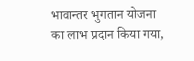भावान्तर भुगतान योजना का लाभ प्रदान किया गया,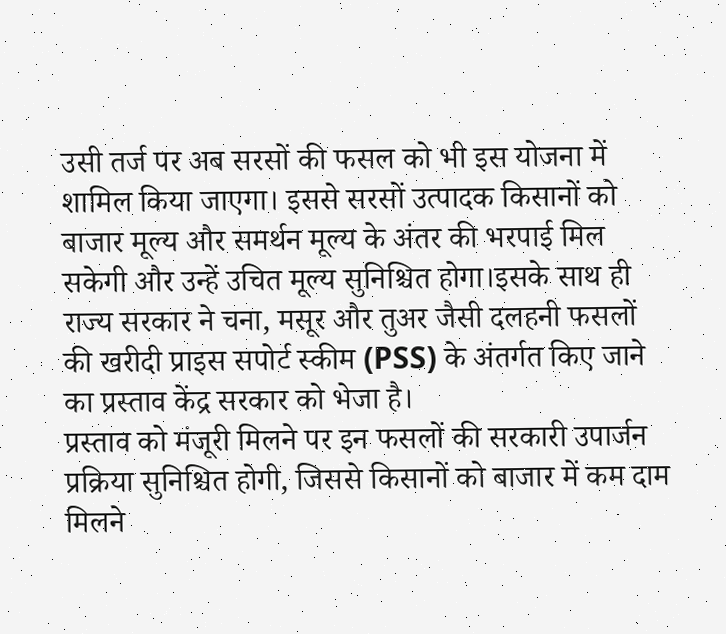उसी तर्ज पर अब सरसों की फसल को भी इस योजना में शामिल किया जाएगा। इससे सरसों उत्पादक किसानों को बाजार मूल्य और समर्थन मूल्य के अंतर की भरपाई मिल सकेगी और उन्हें उचित मूल्य सुनिश्चित होगा।इसके साथ ही राज्य सरकार ने चना, मसूर और तुअर जैसी दलहनी फसलों की खरीदी प्राइस सपोर्ट स्कीम (PSS) के अंतर्गत किए जाने का प्रस्ताव केंद्र सरकार को भेजा है।
प्रस्ताव को मंजूरी मिलने पर इन फसलों की सरकारी उपार्जन प्रक्रिया सुनिश्चित होगी, जिससे किसानों को बाजार में कम दाम मिलने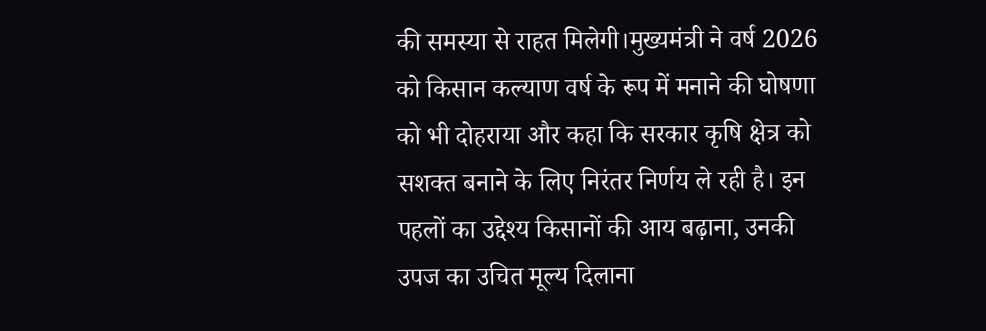की समस्या से राहत मिलेगी।मुख्यमंत्री ने वर्ष 2026 को किसान कल्याण वर्ष के रूप में मनाने की घोषणा को भी दोहराया और कहा कि सरकार कृषि क्षेत्र को सशक्त बनाने के लिए निरंतर निर्णय ले रही है। इन पहलों का उद्देश्य किसानों की आय बढ़ाना, उनकी उपज का उचित मूल्य दिलाना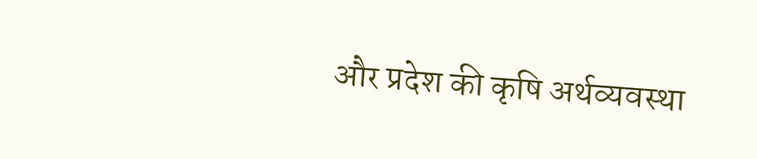और प्रदेश की कृषि अर्थव्यवस्था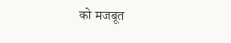को मजबूत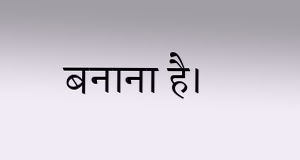बनाना है।